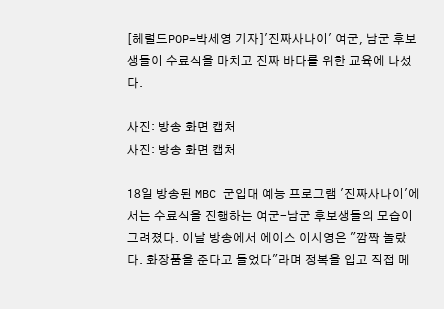[헤럴드POP=박세영 기자]'진짜사나이' 여군, 남군 후보생들이 수료식을 마치고 진짜 바다를 위한 교육에 나섰다.

사진: 방송 화면 캡처
사진: 방송 화면 캡처

18일 방송된 MBC 군입대 예능 프로그램 '진짜사나이'에서는 수료식을 진행하는 여군-남군 후보생들의 모습이 그려졌다. 이날 방송에서 에이스 이시영은 "깜짝 놀랐다. 화장품을 준다고 들었다"라며 정복을 입고 직접 메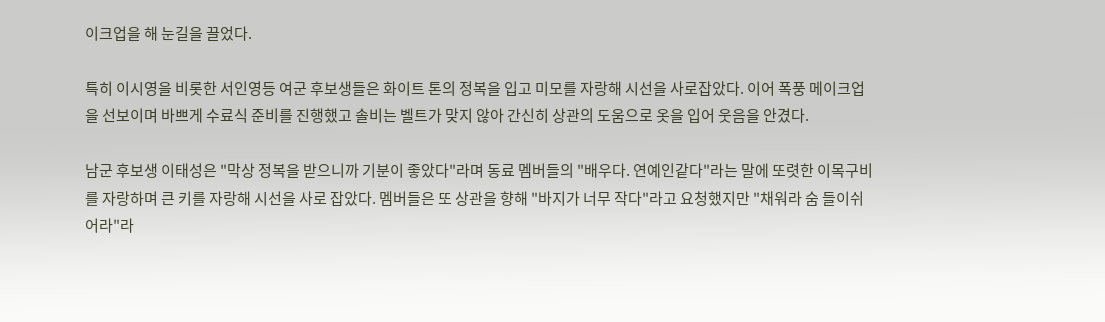이크업을 해 눈길을 끌었다.

특히 이시영을 비롯한 서인영등 여군 후보생들은 화이트 톤의 정복을 입고 미모를 자랑해 시선을 사로잡았다. 이어 폭풍 메이크업을 선보이며 바쁘게 수료식 준비를 진행했고 솔비는 벨트가 맞지 않아 간신히 상관의 도움으로 옷을 입어 웃음을 안겼다.

남군 후보생 이태성은 "막상 정복을 받으니까 기분이 좋았다"라며 동료 멤버들의 "배우다. 연예인같다"라는 말에 또렷한 이목구비를 자랑하며 큰 키를 자랑해 시선을 사로 잡았다. 멤버들은 또 상관을 향해 "바지가 너무 작다"라고 요청했지만 "채워라 숨 들이쉬어라"라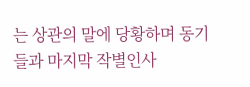는 상관의 말에 당황하며 동기들과 마지막 작별인사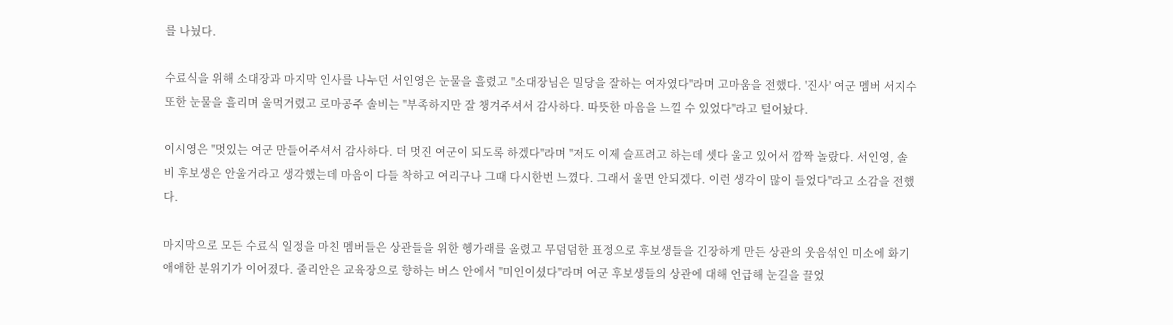를 나눴다.

수료식을 위해 소대장과 마지막 인사를 나누던 서인영은 눈물을 흘렸고 "소대장님은 밀당을 잘하는 여자였다"라며 고마움을 전했다. '진사' 여군 멤버 서지수 또한 눈물을 흘리며 울먹거렸고 로마공주 솔비는 "부족하지만 잘 챙겨주셔서 감사하다. 따뜻한 마음을 느낄 수 있었다"라고 털어놨다.

이시영은 "멋있는 여군 만들어주셔서 감사하다. 더 멋진 여군이 되도록 하겠다"라며 "저도 이제 슬프려고 하는데 셋다 울고 있어서 깜짝 놀랐다. 서인영, 솔비 후보생은 안울거라고 생각했는데 마음이 다들 착하고 여리구나 그때 다시한번 느꼈다. 그래서 울면 안되겠다. 이런 생각이 많이 들었다"라고 소감을 전했다.

마지막으로 모든 수료식 일정을 마친 멤버들은 상관들을 위한 헹가래를 올렸고 무덤덤한 표정으로 후보생들을 긴장하게 만든 상관의 웃음섞인 미소에 화기애애한 분위기가 이어졌다. 줄리안은 교육장으로 향하는 버스 안에서 "미인이셨다"라며 여군 후보생들의 상관에 대해 언급해 눈길을 끌었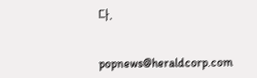다.


popnews@heraldcorp.com